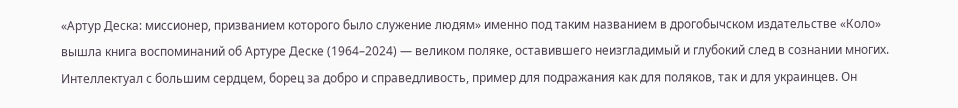«Артур Деска: миссионер, призванием которого было служение людям» именно под таким названием в дрогобычском издательстве «Коло» вышла книга воспоминаний об Артуре Деске (1964–2024) — великом поляке, оставившего неизгладимый и глубокий след в сознании многих. Интеллектуал с большим сердцем, борец за добро и справедливость, пример для подражания как для поляков, так и для украинцев. Он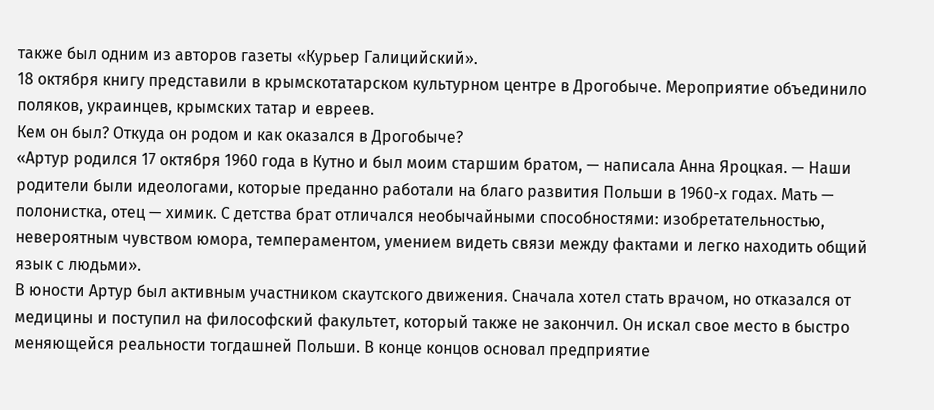также был одним из авторов газеты «Курьер Галицийский».
18 октября книгу представили в крымскотатарском культурном центре в Дрогобыче. Мероприятие объединило поляков, украинцев, крымских татар и евреев.
Кем он был? Откуда он родом и как оказался в Дрогобыче?
«Артур родился 17 октября 1960 года в Кутно и был моим старшим братом, — написала Анна Яроцкая. — Наши родители были идеологами, которые преданно работали на благо развития Польши в 1960-х годах. Мать — полонистка, отец — химик. С детства брат отличался необычайными способностями: изобретательностью, невероятным чувством юмора, темпераментом, умением видеть связи между фактами и легко находить общий язык с людьми».
В юности Артур был активным участником скаутского движения. Сначала хотел стать врачом, но отказался от медицины и поступил на философский факультет, который также не закончил. Он искал свое место в быстро меняющейся реальности тогдашней Польши. В конце концов основал предприятие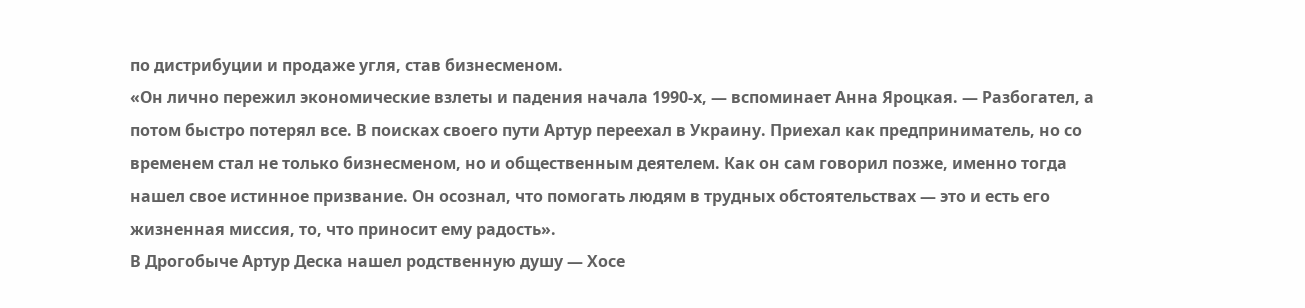по дистрибуции и продаже угля, став бизнесменом.
«Он лично пережил экономические взлеты и падения начала 1990-х, — вспоминает Анна Яроцкая. — Разбогател, а потом быстро потерял все. В поисках своего пути Артур переехал в Украину. Приехал как предприниматель, но со временем стал не только бизнесменом, но и общественным деятелем. Как он сам говорил позже, именно тогда нашел свое истинное призвание. Он осознал, что помогать людям в трудных обстоятельствах — это и есть его жизненная миссия, то, что приносит ему радость».
В Дрогобыче Артур Деска нашел родственную душу — Хосе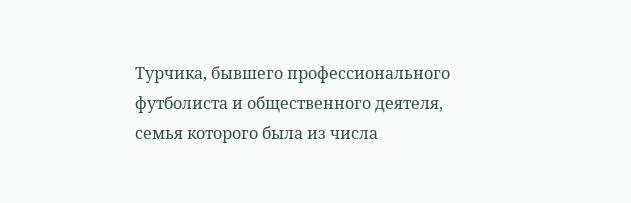Турчика, бывшего профессионального футболиста и общественного деятеля, семья которого была из числа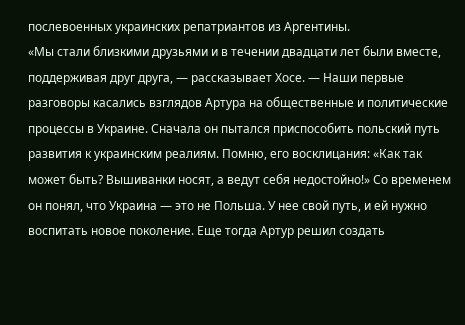послевоенных украинских репатриантов из Аргентины.
«Мы стали близкими друзьями и в течении двадцати лет были вместе, поддерживая друг друга, — рассказывает Хосе. — Наши первые разговоры касались взглядов Артура на общественные и политические процессы в Украине. Сначала он пытался приспособить польский путь развития к украинским реалиям. Помню, его восклицания: «Как так может быть? Вышиванки носят, а ведут себя недостойно!» Со временем он понял, что Украина — это не Польша. У нее свой путь, и ей нужно воспитать новое поколение. Еще тогда Артур решил создать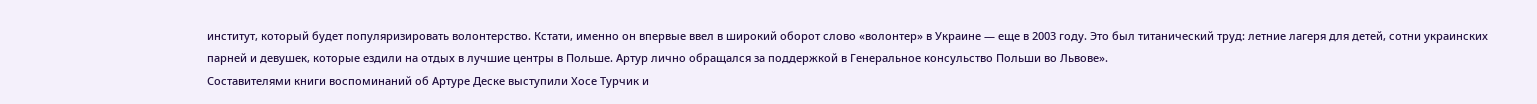институт, который будет популяризировать волонтерство. Кстати, именно он впервые ввел в широкий оборот слово «волонтер» в Украине — еще в 2003 году. Это был титанический труд: летние лагеря для детей, сотни украинских парней и девушек, которые ездили на отдых в лучшие центры в Польше. Артур лично обращался за поддержкой в Генеральное консульство Польши во Львове».
Составителями книги воспоминаний об Артуре Деске выступили Хосе Турчик и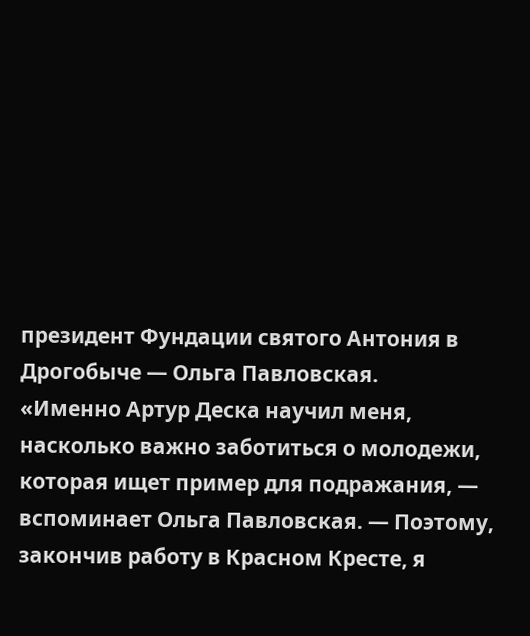президент Фундации святого Антония в Дрогобыче — Ольга Павловская.
«Именно Артур Деска научил меня, насколько важно заботиться о молодежи, которая ищет пример для подражания, — вспоминает Ольга Павловская. — Поэтому, закончив работу в Красном Кресте, я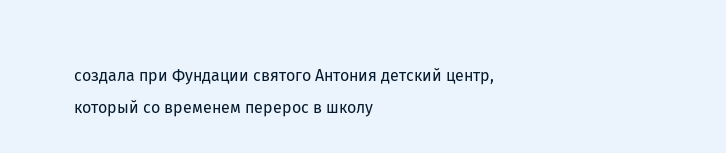создала при Фундации святого Антония детский центр, который со временем перерос в школу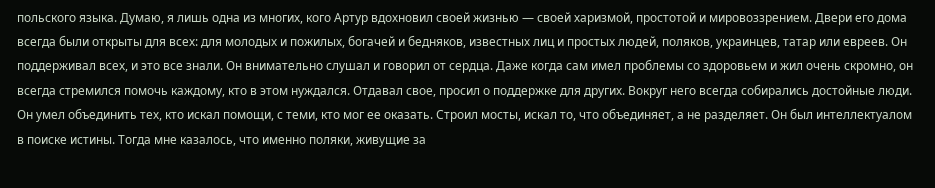польского языка. Думаю, я лишь одна из многих, кого Артур вдохновил своей жизнью — своей харизмой, простотой и мировоззрением. Двери его дома всегда были открыты для всех: для молодых и пожилых, богачей и бедняков, известных лиц и простых людей, поляков, украинцев, татар или евреев. Он поддерживал всех, и это все знали. Он внимательно слушал и говорил от сердца. Даже когда сам имел проблемы со здоровьем и жил очень скромно, он всегда стремился помочь каждому, кто в этом нуждался. Отдавал свое, просил о поддержке для других. Вокруг него всегда собирались достойные люди. Он умел объединить тех, кто искал помощи, с теми, кто мог ее оказать. Строил мосты, искал то, что объединяет, а не разделяет. Он был интеллектуалом в поиске истины. Тогда мне казалось, что именно поляки, живущие за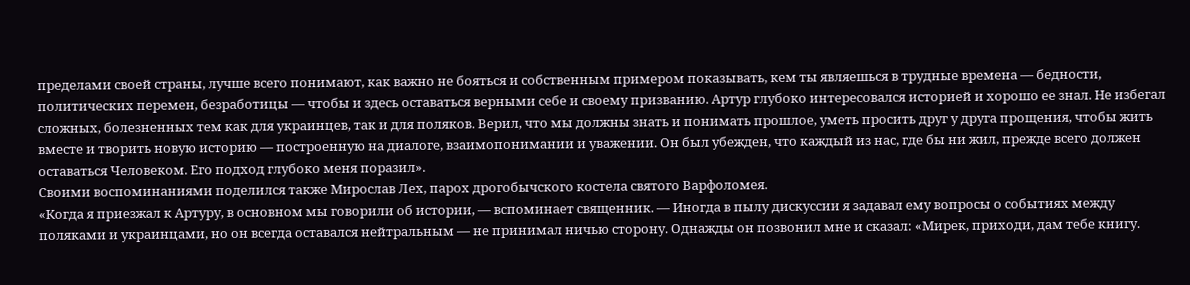пределами своей страны, лучше всего понимают, как важно не бояться и собственным примером показывать, кем ты являешься в трудные времена — бедности, политических перемен, безработицы — чтобы и здесь оставаться верными себе и своему призванию. Артур глубоко интересовался историей и хорошо ее знал. Не избегал сложных, болезненных тем как для украинцев, так и для поляков. Верил, что мы должны знать и понимать прошлое, уметь просить друг у друга прощения, чтобы жить вместе и творить новую историю — построенную на диалоге, взаимопонимании и уважении. Он был убежден, что каждый из нас, где бы ни жил, прежде всего должен оставаться Человеком. Его подход глубоко меня поразил».
Своими воспоминаниями поделился также Мирослав Лех, парох дрогобычского костела святого Варфоломея.
«Когда я приезжал к Артуру, в основном мы говорили об истории, — вспоминает священник. — Иногда в пылу дискуссии я задавал ему вопросы о событиях между поляками и украинцами, но он всегда оставался нейтральным — не принимал ничью сторону. Однажды он позвонил мне и сказал: «Мирек, приходи, дам тебе книгу.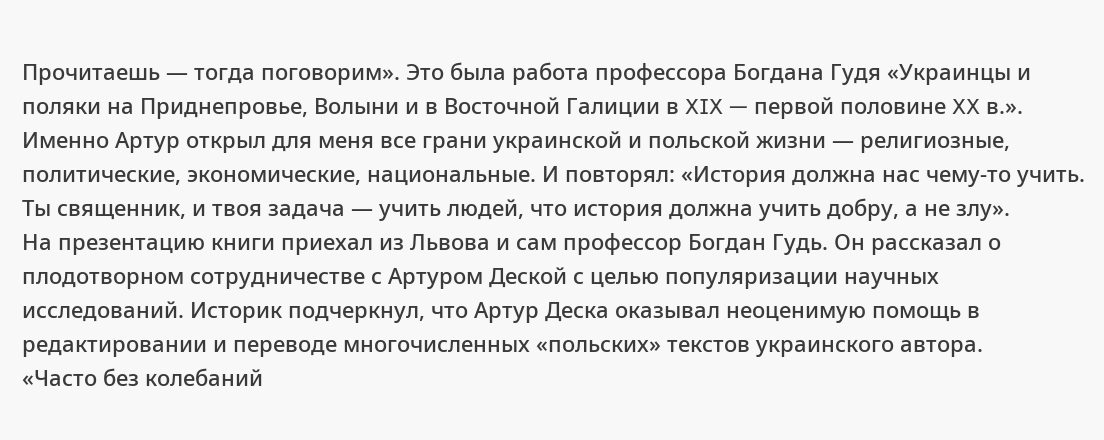Прочитаешь — тогда поговорим». Это была работа профессора Богдана Гудя «Украинцы и поляки на Приднепровье, Волыни и в Восточной Галиции в XIX — первой половине XX в.». Именно Артур открыл для меня все грани украинской и польской жизни — религиозные, политические, экономические, национальные. И повторял: «История должна нас чему-то учить. Ты священник, и твоя задача — учить людей, что история должна учить добру, а не злу».
На презентацию книги приехал из Львова и сам профессор Богдан Гудь. Он рассказал о плодотворном сотрудничестве с Артуром Деской с целью популяризации научных исследований. Историк подчеркнул, что Артур Деска оказывал неоценимую помощь в редактировании и переводе многочисленных «польских» текстов украинского автора.
«Часто без колебаний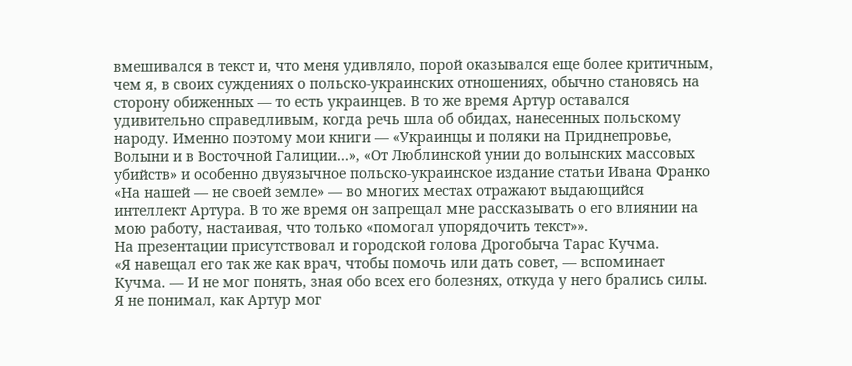вмешивался в текст и, что меня удивляло, порой оказывался еще более критичным, чем я, в своих суждениях о польско-украинских отношениях, обычно становясь на сторону обиженных — то есть украинцев. В то же время Артур оставался удивительно справедливым, когда речь шла об обидах, нанесенных польскому народу. Именно поэтому мои книги — «Украинцы и поляки на Приднепровье, Волыни и в Восточной Галиции…», «От Люблинской унии до волынских массовых убийств» и особенно двуязычное польско-украинское издание статьи Ивана Франко «На нашей — не своей земле» — во многих местах отражают выдающийся интеллект Артура. В то же время он запрещал мне рассказывать о его влиянии на мою работу, настаивая, что только «помогал упорядочить текст»».
На презентации присутствовал и городской голова Дрогобыча Тарас Кучма.
«Я навещал его так же как врач, чтобы помочь или дать совет, — вспоминает Кучма. — И не мог понять, зная обо всех его болезнях, откуда у него брались силы. Я не понимал, как Артур мог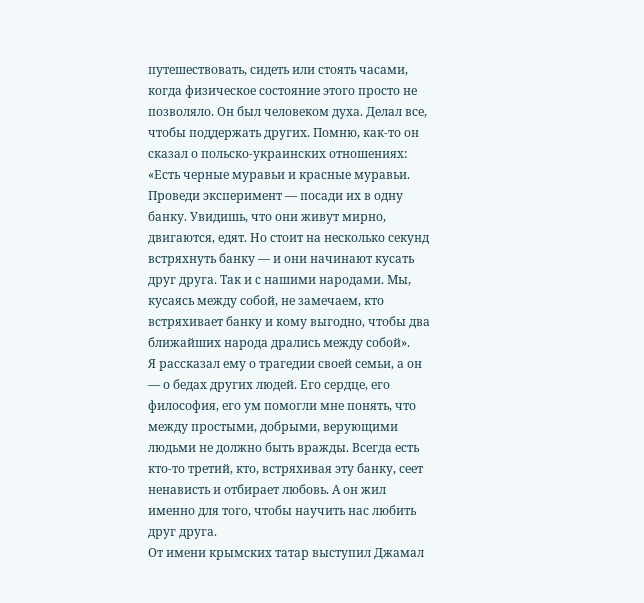путешествовать, сидеть или стоять часами, когда физическое состояние этого просто не позволяло. Он был человеком духа. Делал все, чтобы поддержать других. Помню, как-то он сказал о польско-украинских отношениях: «Есть черные муравьи и красные муравьи. Проведи эксперимент — посади их в одну банку. Увидишь, что они живут мирно, двигаются, едят. Но стоит на несколько секунд встряхнуть банку — и они начинают кусать друг друга. Так и с нашими народами. Мы, кусаясь между собой, не замечаем, кто встряхивает банку и кому выгодно, чтобы два ближайших народа дрались между собой».
Я рассказал ему о трагедии своей семьи, а он — о бедах других людей. Его сердце, его философия, его ум помогли мне понять, что между простыми, добрыми, верующими людьми не должно быть вражды. Всегда есть кто-то третий, кто, встряхивая эту банку, сеет ненависть и отбирает любовь. А он жил именно для того, чтобы научить нас любить друг друга.
От имени крымских татар выступил Джамал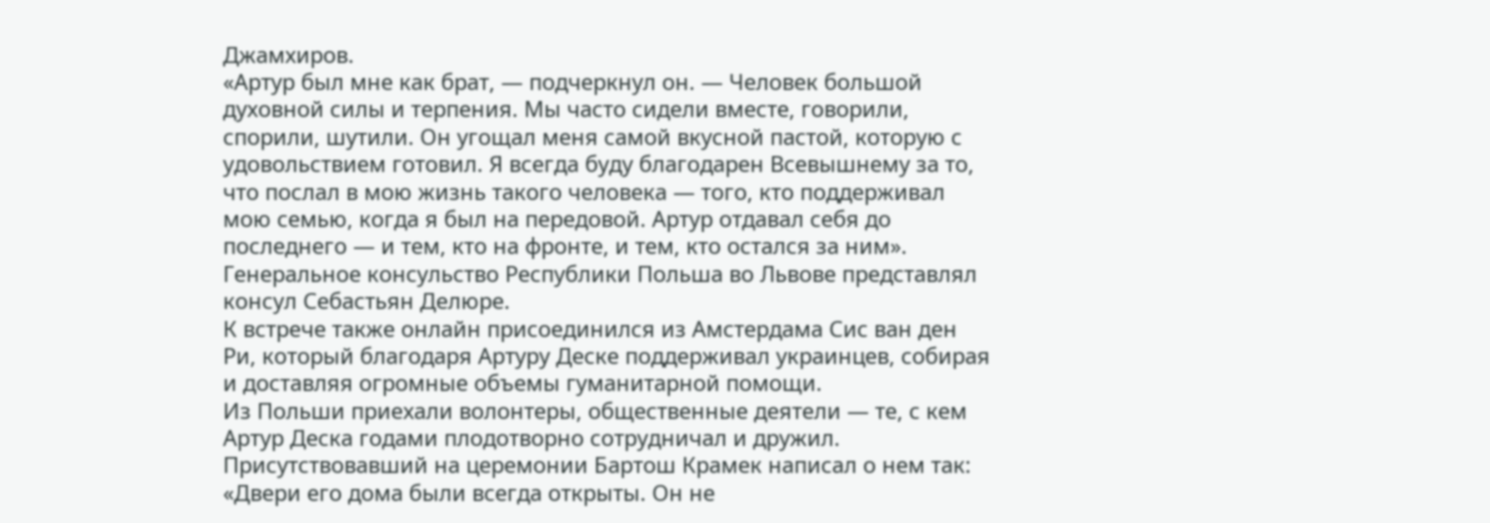Джамхиров.
«Артур был мне как брат, — подчеркнул он. — Человек большой духовной силы и терпения. Мы часто сидели вместе, говорили, спорили, шутили. Он угощал меня самой вкусной пастой, которую с удовольствием готовил. Я всегда буду благодарен Всевышнему за то, что послал в мою жизнь такого человека — того, кто поддерживал мою семью, когда я был на передовой. Артур отдавал себя до последнего — и тем, кто на фронте, и тем, кто остался за ним».
Генеральное консульство Республики Польша во Львове представлял консул Себастьян Делюре.
К встрече также онлайн присоединился из Амстердама Сис ван ден Ри, который благодаря Артуру Деске поддерживал украинцев, собирая и доставляя огромные объемы гуманитарной помощи.
Из Польши приехали волонтеры, общественные деятели — те, с кем Артур Деска годами плодотворно сотрудничал и дружил. Присутствовавший на церемонии Бартош Крамек написал о нем так:
«Двери его дома были всегда открыты. Он не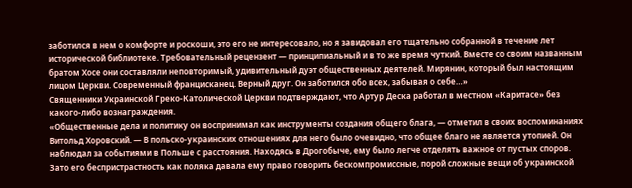заботился в нем о комфорте и роскоши, это его не интересовало, но я завидовал его тщательно собранной в течение лет исторической библиотеке. Требовательный рецензент — принципиальный и в то же время чуткий. Вместе со своим названным братом Хосе они составляли неповторимый, удивительный дуэт общественных деятелей. Мирянин, который был настоящим лицом Церкви. Современный францисканец. Верный друг. Он заботился обо всех, забывая о себе…»
Священники Украинской Греко-Католической Церкви подтверждают, что Артур Деска работал в местном «Каритасе» без какого-либо вознаграждения.
«Общественные дела и политику он воспринимал как инструменты создания общего блага, — отметил в своих воспоминаниях Витольд Хоровский. — В польско-украинских отношениях для него было очевидно, что общее благо не является утопией. Он наблюдал за событиями в Польше с расстояния. Находясь в Дрогобыче, ему было легче отделять важное от пустых споров. Зато его беспристрастность как поляка давала ему право говорить бескомпромиссные, порой сложные вещи об украинской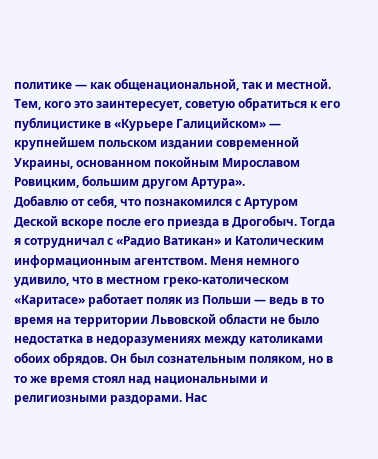политике — как общенациональной, так и местной. Тем, кого это заинтересует, советую обратиться к его публицистике в «Курьере Галицийском» — крупнейшем польском издании современной Украины, основанном покойным Мирославом Ровицким, большим другом Артура».
Добавлю от себя, что познакомился с Артуром Деской вскоре после его приезда в Дрогобыч. Тогда я сотрудничал с «Радио Ватикан» и Католическим информационным агентством. Меня немного удивило, что в местном греко-католическом «Каритасе» работает поляк из Польши — ведь в то время на территории Львовской области не было недостатка в недоразумениях между католиками обоих обрядов. Он был сознательным поляком, но в то же время стоял над национальными и религиозными раздорами. Нас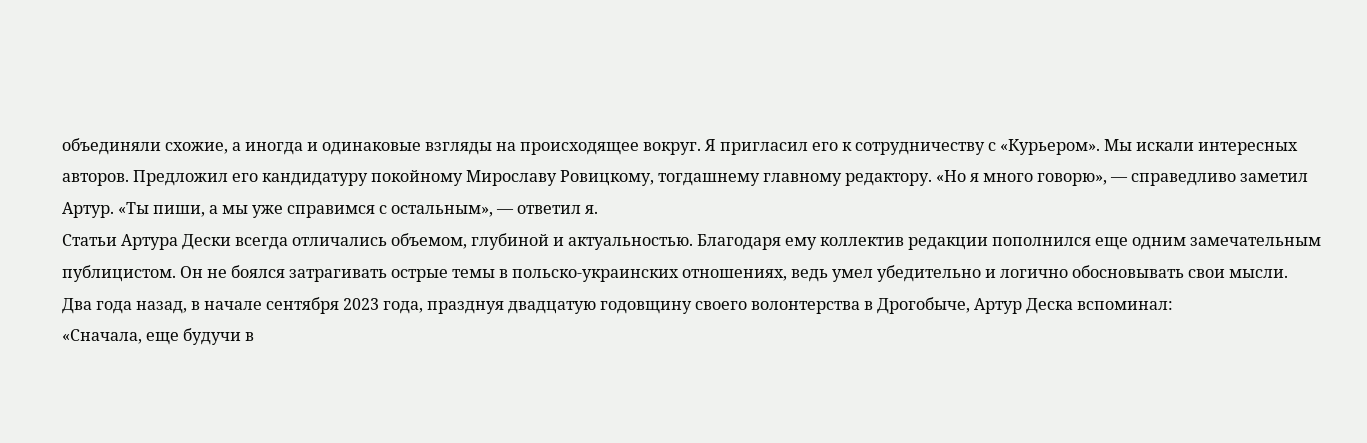объединяли схожие, а иногда и одинаковые взгляды на происходящее вокруг. Я пригласил его к сотрудничеству с «Курьером». Мы искали интересных авторов. Предложил его кандидатуру покойному Мирославу Ровицкому, тогдашнему главному редактору. «Но я много говорю», — справедливо заметил Артур. «Ты пиши, а мы уже справимся с остальным», — ответил я.
Статьи Артура Дески всегда отличались объемом, глубиной и актуальностью. Благодаря ему коллектив редакции пополнился еще одним замечательным публицистом. Он не боялся затрагивать острые темы в польско-украинских отношениях, ведь умел убедительно и логично обосновывать свои мысли.
Два года назад, в начале сентября 2023 года, празднуя двадцатую годовщину своего волонтерства в Дрогобыче, Артур Деска вспоминал:
«Сначала, еще будучи в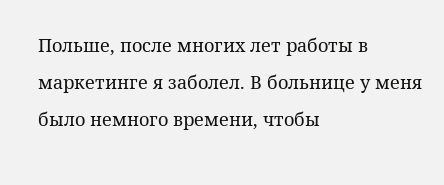Польше, после многих лет работы в маркетинге я заболел. В больнице у меня было немного времени, чтобы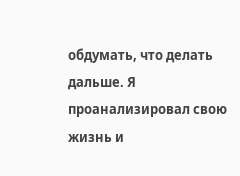обдумать, что делать дальше. Я проанализировал свою жизнь и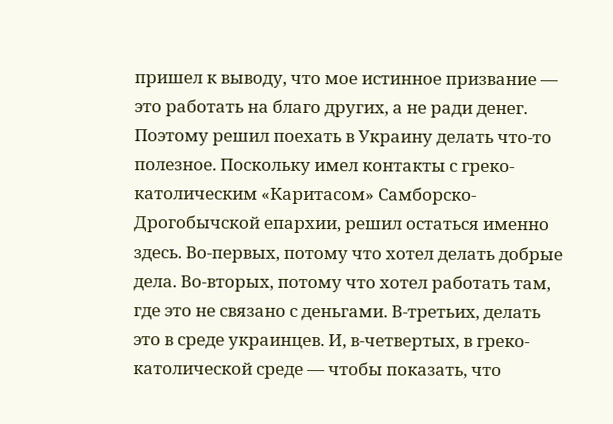пришел к выводу, что мое истинное призвание — это работать на благо других, а не ради денег. Поэтому решил поехать в Украину делать что-то полезное. Поскольку имел контакты с греко-католическим «Каритасом» Самборско-Дрогобычской епархии, решил остаться именно здесь. Во-первых, потому что хотел делать добрые дела. Во-вторых, потому что хотел работать там, где это не связано с деньгами. В-третьих, делать это в среде украинцев. И, в-четвертых, в греко-католической среде — чтобы показать, что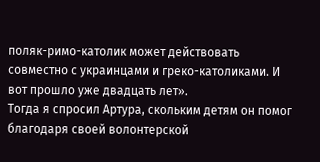поляк-римо-католик может действовать совместно с украинцами и греко-католиками. И вот прошло уже двадцать лет».
Тогда я спросил Артура, скольким детям он помог благодаря своей волонтерской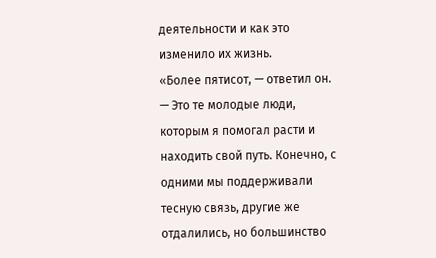деятельности и как это изменило их жизнь.
«Более пятисот, — ответил он. — Это те молодые люди, которым я помогал расти и находить свой путь. Конечно, с одними мы поддерживали тесную связь, другие же отдалились, но большинство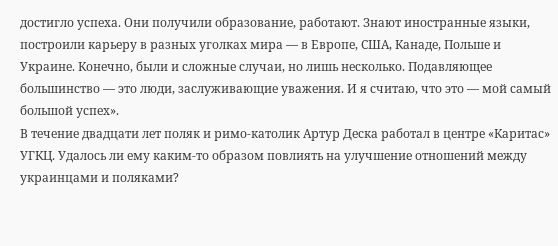достигло успеха. Они получили образование, работают. Знают иностранные языки, построили карьеру в разных уголках мира — в Европе, США, Канаде, Польше и Украине. Конечно, были и сложные случаи, но лишь несколько. Подавляющее большинство — это люди, заслуживающие уважения. И я считаю, что это — мой самый большой успех».
В течение двадцати лет поляк и римо-католик Артур Деска работал в центре «Каритас» УГКЦ. Удалось ли ему каким-то образом повлиять на улучшение отношений между украинцами и поляками?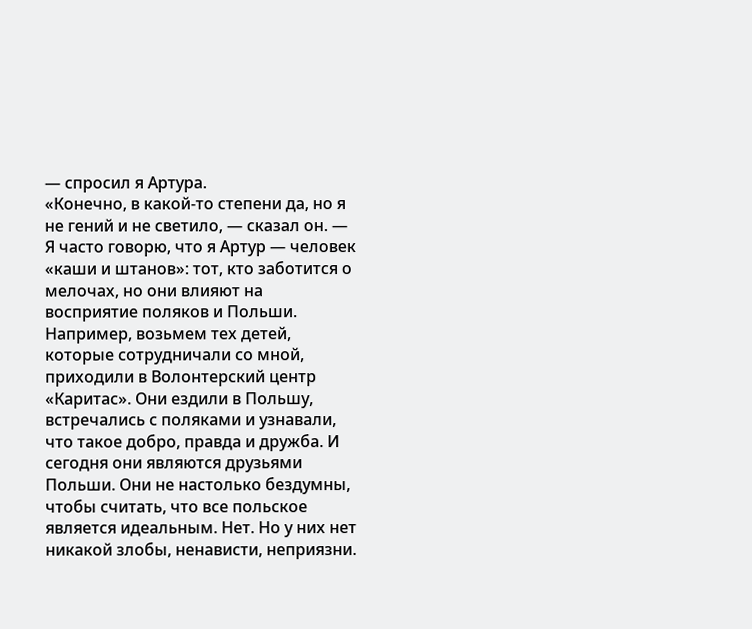— спросил я Артура.
«Конечно, в какой-то степени да, но я не гений и не светило, — сказал он. — Я часто говорю, что я Артур — человек «каши и штанов»: тот, кто заботится о мелочах, но они влияют на восприятие поляков и Польши. Например, возьмем тех детей, которые сотрудничали со мной, приходили в Волонтерский центр «Каритас». Они ездили в Польшу, встречались с поляками и узнавали, что такое добро, правда и дружба. И сегодня они являются друзьями Польши. Они не настолько бездумны, чтобы считать, что все польское является идеальным. Нет. Но у них нет никакой злобы, ненависти, неприязни.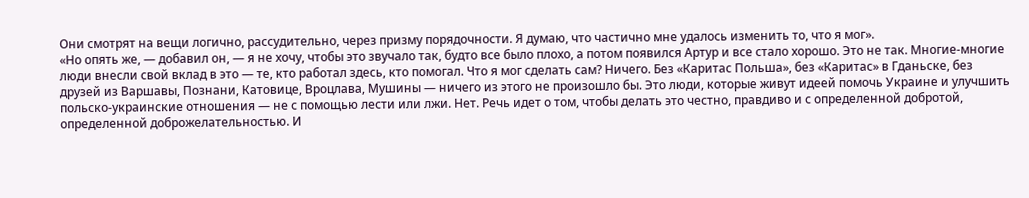Они смотрят на вещи логично, рассудительно, через призму порядочности. Я думаю, что частично мне удалось изменить то, что я мог».
«Но опять же, — добавил он, — я не хочу, чтобы это звучало так, будто все было плохо, а потом появился Артур и все стало хорошо. Это не так. Многие-многие люди внесли свой вклад в это — те, кто работал здесь, кто помогал. Что я мог сделать сам? Ничего. Без «Каритас Польша», без «Каритас» в Гданьске, без друзей из Варшавы, Познани, Катовице, Вроцлава, Мушины — ничего из этого не произошло бы. Это люди, которые живут идеей помочь Украине и улучшить польско-украинские отношения — не с помощью лести или лжи. Нет. Речь идет о том, чтобы делать это честно, правдиво и с определенной добротой, определенной доброжелательностью. И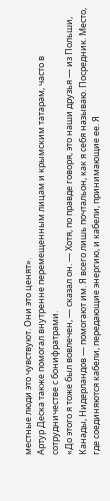местные люди это чувствуют. Они это ценят».
Артур Деска также помогал внутренне перемещенным лицам и крымским татарам, часто в сотрудничестве с бонифратрами.
«До этого я тоже был вовлечен, — сказал он. — Хотя, по правде говоря, это наши друзья — из Польши, Канады, Нидерландов — помогают им. Я всего лишь почтальон, как я себя называю. Посредник. Место, где соединяются кабели, передающие энергию, и кабели, принимающие ее. Я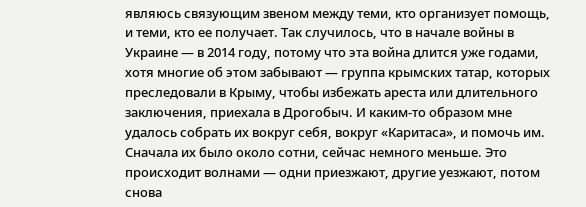являюсь связующим звеном между теми, кто организует помощь, и теми, кто ее получает. Так случилось, что в начале войны в Украине — в 2014 году, потому что эта война длится уже годами, хотя многие об этом забывают — группа крымских татар, которых преследовали в Крыму, чтобы избежать ареста или длительного заключения, приехала в Дрогобыч. И каким-то образом мне удалось собрать их вокруг себя, вокруг «Каритаса», и помочь им. Сначала их было около сотни, сейчас немного меньше. Это происходит волнами — одни приезжают, другие уезжают, потом снова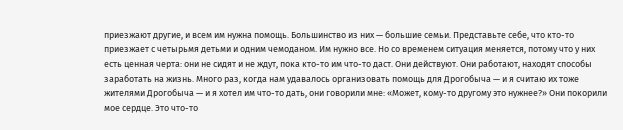приезжают другие, и всем им нужна помощь. Большинство из них — большие семьи. Представьте себе, что кто-то приезжает с четырьмя детьми и одним чемоданом. Им нужно все. Но со временем ситуация меняется, потому что у них есть ценная черта: они не сидят и не ждут, пока кто-то им что-то даст. Они действуют. Они работают, находят способы заработать на жизнь. Много раз, когда нам удавалось организовать помощь для Дрогобыча — и я считаю их тоже жителями Дрогобыча — и я хотел им что-то дать, они говорили мне: «Может, кому-то другому это нужнее?» Они покорили мое сердце. Это что-то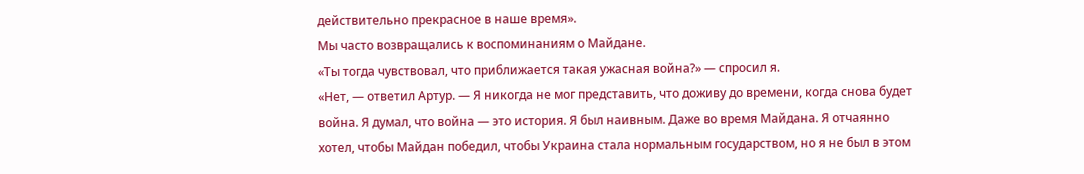действительно прекрасное в наше время».
Мы часто возвращались к воспоминаниям о Майдане.
«Ты тогда чувствовал, что приближается такая ужасная война?» — спросил я.
«Нет, — ответил Артур. — Я никогда не мог представить, что доживу до времени, когда снова будет война. Я думал, что война — это история. Я был наивным. Даже во время Майдана. Я отчаянно хотел, чтобы Майдан победил, чтобы Украина стала нормальным государством, но я не был в этом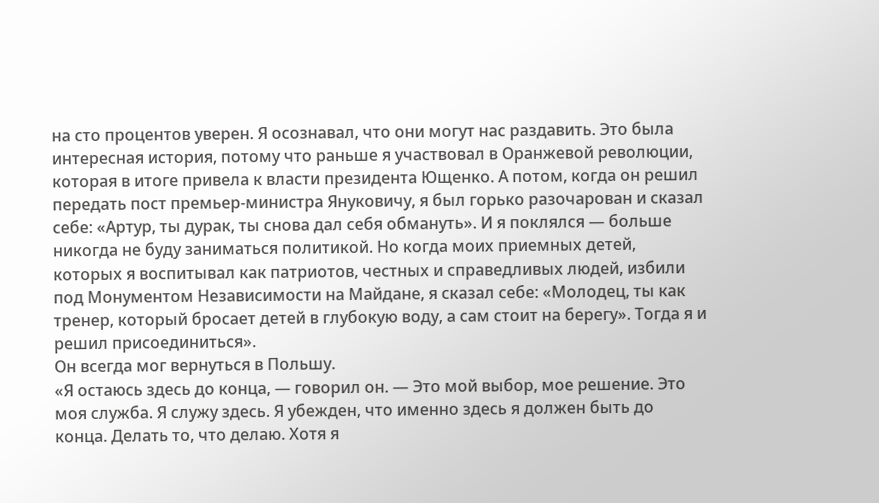на сто процентов уверен. Я осознавал, что они могут нас раздавить. Это была интересная история, потому что раньше я участвовал в Оранжевой революции, которая в итоге привела к власти президента Ющенко. А потом, когда он решил передать пост премьер-министра Януковичу, я был горько разочарован и сказал себе: «Артур, ты дурак, ты снова дал себя обмануть». И я поклялся — больше никогда не буду заниматься политикой. Но когда моих приемных детей, которых я воспитывал как патриотов, честных и справедливых людей, избили под Монументом Независимости на Майдане, я сказал себе: «Молодец, ты как тренер, который бросает детей в глубокую воду, а сам стоит на берегу». Тогда я и решил присоединиться».
Он всегда мог вернуться в Польшу.
«Я остаюсь здесь до конца, — говорил он. — Это мой выбор, мое решение. Это моя служба. Я служу здесь. Я убежден, что именно здесь я должен быть до конца. Делать то, что делаю. Хотя я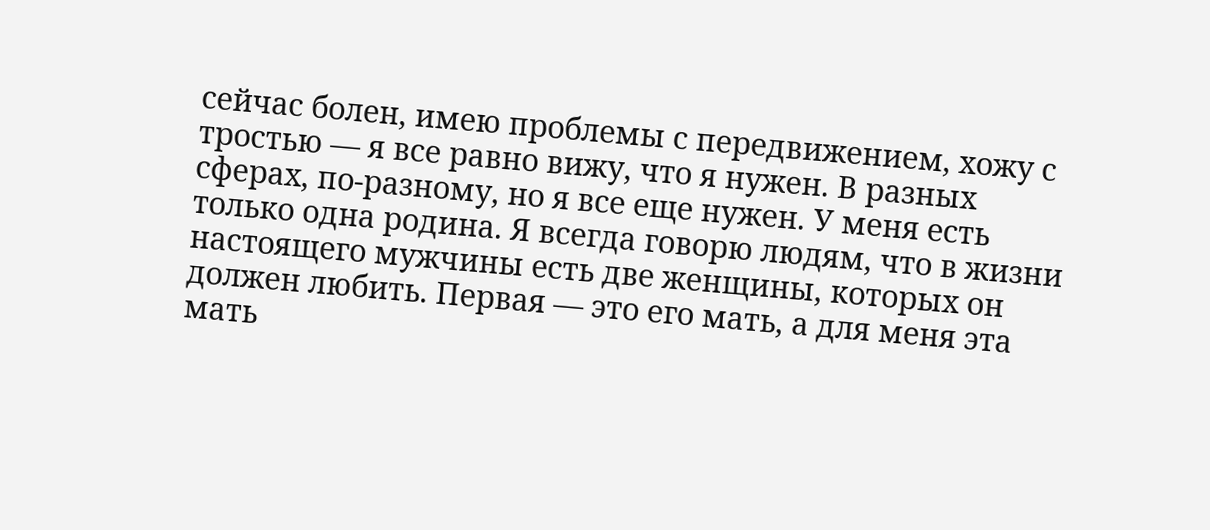сейчас болен, имею проблемы с передвижением, хожу с тростью — я все равно вижу, что я нужен. В разных сферах, по-разному, но я все еще нужен. У меня есть только одна родина. Я всегда говорю людям, что в жизни настоящего мужчины есть две женщины, которых он должен любить. Первая — это его мать, а для меня эта мать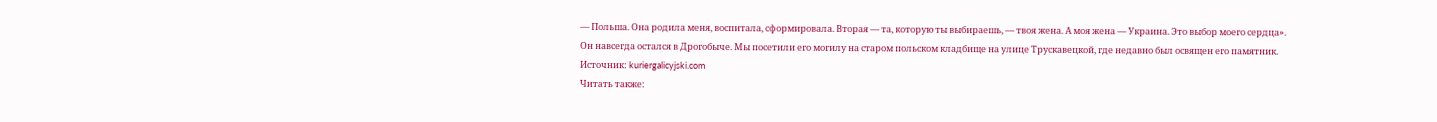— Польша. Она родила меня, воспитала, сформировала. Вторая — та, которую ты выбираешь, — твоя жена. А моя жена — Украина. Это выбор моего сердца».
Он навсегда остался в Дрогобыче. Мы посетили его могилу на старом польском кладбище на улице Трускавецкой, где недавно был освящен его памятник.
Источник: kuriergalicyjski.com
Читать также: